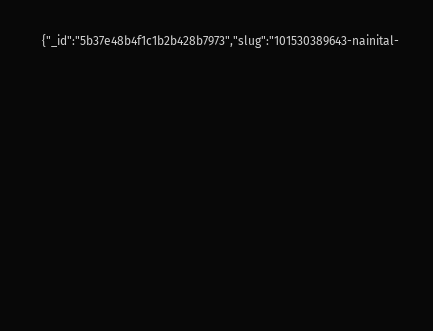{"_id":"5b37e48b4f1c1b2b428b7973","slug":"101530389643-nainital-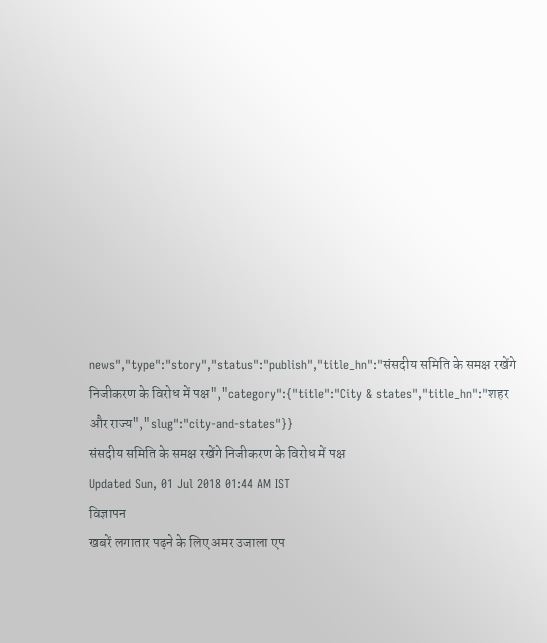news","type":"story","status":"publish","title_hn":"संसदीय समिति के समक्ष रखेंगे निजीकरण के विरोध में पक्ष","category":{"title":"City & states","title_hn":"शहर और राज्य","slug":"city-and-states"}}
संसदीय समिति के समक्ष रखेंगे निजीकरण के विरोध में पक्ष
Updated Sun, 01 Jul 2018 01:44 AM IST
विज्ञापन
खबरें लगातार पढ़ने के लिए अमर उजाला एप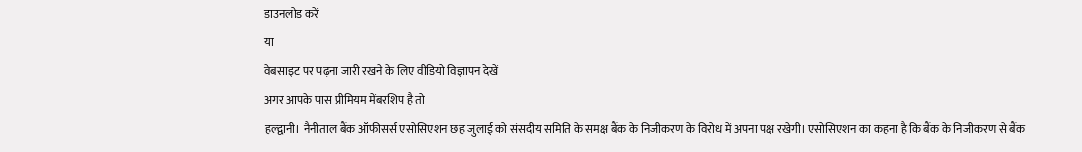डाउनलोड करें
या
वेबसाइट पर पढ़ना जारी रखने के लिए वीडियो विज्ञापन देखें
अगर आपके पास प्रीमियम मेंबरशिप है तो
हल्द्वानी। नैनीताल बैंक ऑफीसर्स एसोसिएशन छह जुलाई को संसदीय समिति के समक्ष बैंक के निजीकरण के विरोध में अपना पक्ष रखेगी। एसोसिएशन का कहना है कि बैंक के निजीकरण से बैंक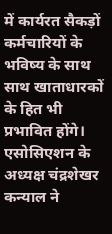में कार्यरत सैकड़ों कर्मचारियों के भविष्य के साथ साथ खाताधारकों के हित भी प्रभावित होंगे।
एसोसिएशन के अध्यक्ष चंद्रशेखर कन्याल ने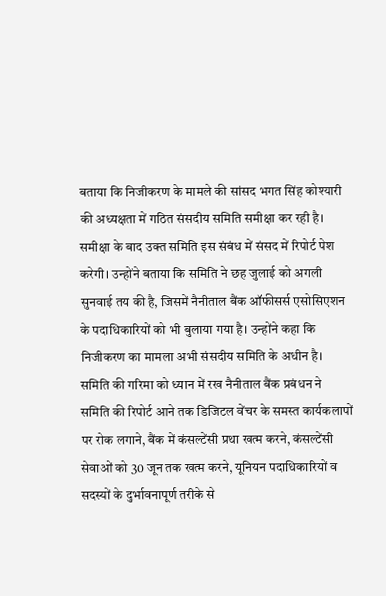बताया कि निजीकरण के मामले की सांसद भगत सिंह कोश्यारी की अध्यक्षता में गठित संसदीय समिति समीक्षा कर रही है। समीक्षा के बाद उक्त समिति इस संबंध में संसद में रिपोर्ट पेश करेगी। उन्होंने बताया कि समिति ने छह जुलाई को अगली सुनवाई तय की है, जिसमें नैनीताल बैंक ऑफीसर्स एसोसिएशन के पदाधिकारियों को भी बुलाया गया है। उन्होंने कहा कि निजीकरण का मामला अभी संसदीय समिति के अधीन है। समिति की गरिमा को ध्यान में रख नैनीताल बैंक प्रबंधन ने समिति की रिपोर्ट आने तक डिजिटल वेंचर के समस्त कार्यकलापों पर रोक लगाने, बैंक में कंसल्टेंसी प्रथा खत्म करने, कंसल्टेंसी सेवाओं को 30 जून तक खत्म करने, यूनियन पदाधिकारियों व सदस्यों के दुर्भावनापूर्ण तरीके से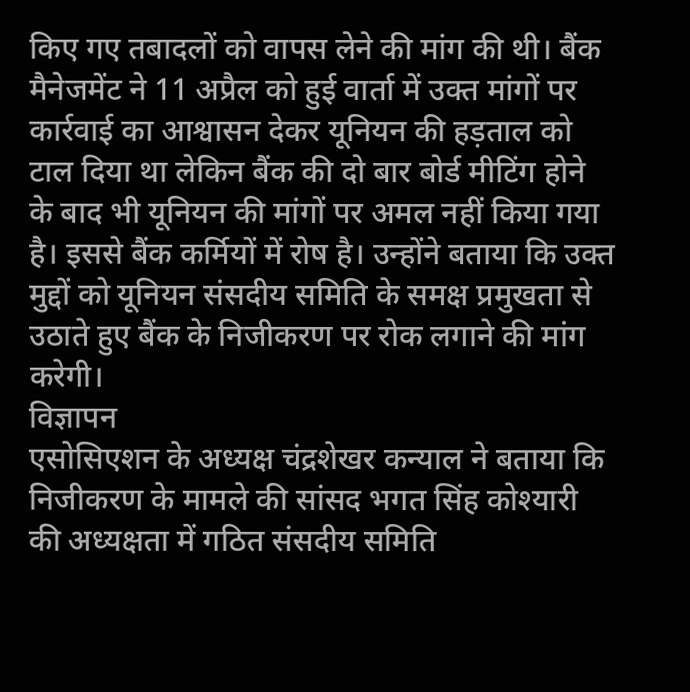किए गए तबादलों को वापस लेने की मांग की थी। बैंक मैनेजमेंट ने 11 अप्रैल को हुई वार्ता में उक्त मांगों पर कार्रवाई का आश्वासन देकर यूनियन की हड़ताल को टाल दिया था लेकिन बैंक की दो बार बोर्ड मीटिंग होने के बाद भी यूनियन की मांगों पर अमल नहीं किया गया है। इससे बैंक कर्मियों में रोष है। उन्होंने बताया कि उक्त मुद्दों को यूनियन संसदीय समिति के समक्ष प्रमुखता से उठाते हुए बैंक के निजीकरण पर रोक लगाने की मांग करेगी।
विज्ञापन
एसोसिएशन के अध्यक्ष चंद्रशेखर कन्याल ने बताया कि निजीकरण के मामले की सांसद भगत सिंह कोश्यारी की अध्यक्षता में गठित संसदीय समिति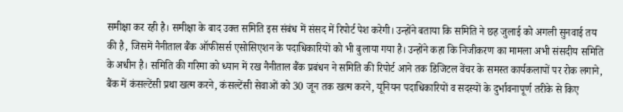समीक्षा कर रही है। समीक्षा के बाद उक्त समिति इस संबंध में संसद में रिपोर्ट पेश करेगी। उन्होंने बताया कि समिति ने छह जुलाई को अगली सुनवाई तय की है, जिसमें नैनीताल बैंक ऑफीसर्स एसोसिएशन के पदाधिकारियों को भी बुलाया गया है। उन्होंने कहा कि निजीकरण का मामला अभी संसदीय समिति के अधीन है। समिति की गरिमा को ध्यान में रख नैनीताल बैंक प्रबंधन ने समिति की रिपोर्ट आने तक डिजिटल वेंचर के समस्त कार्यकलापों पर रोक लगाने, बैंक में कंसल्टेंसी प्रथा खत्म करने, कंसल्टेंसी सेवाओं को 30 जून तक खत्म करने, यूनियन पदाधिकारियों व सदस्यों के दुर्भावनापूर्ण तरीके से किए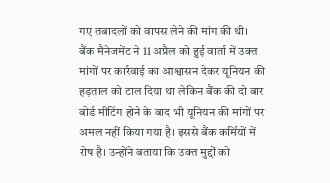गए तबादलों को वापस लेने की मांग की थी। बैंक मैनेजमेंट ने 11 अप्रैल को हुई वार्ता में उक्त मांगों पर कार्रवाई का आश्वासन देकर यूनियन की हड़ताल को टाल दिया था लेकिन बैंक की दो बार बोर्ड मीटिंग होने के बाद भी यूनियन की मांगों पर अमल नहीं किया गया है। इससे बैंक कर्मियों में रोष है। उन्होंने बताया कि उक्त मुद्दों को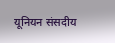यूनियन संसदीय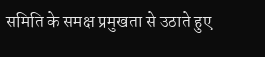समिति के समक्ष प्रमुखता से उठाते हुए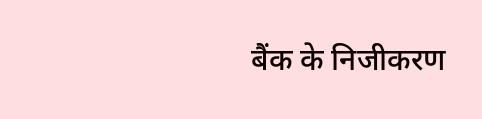बैंक के निजीकरण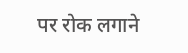पर रोक लगाने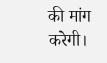की मांग करेगी।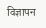विज्ञापन